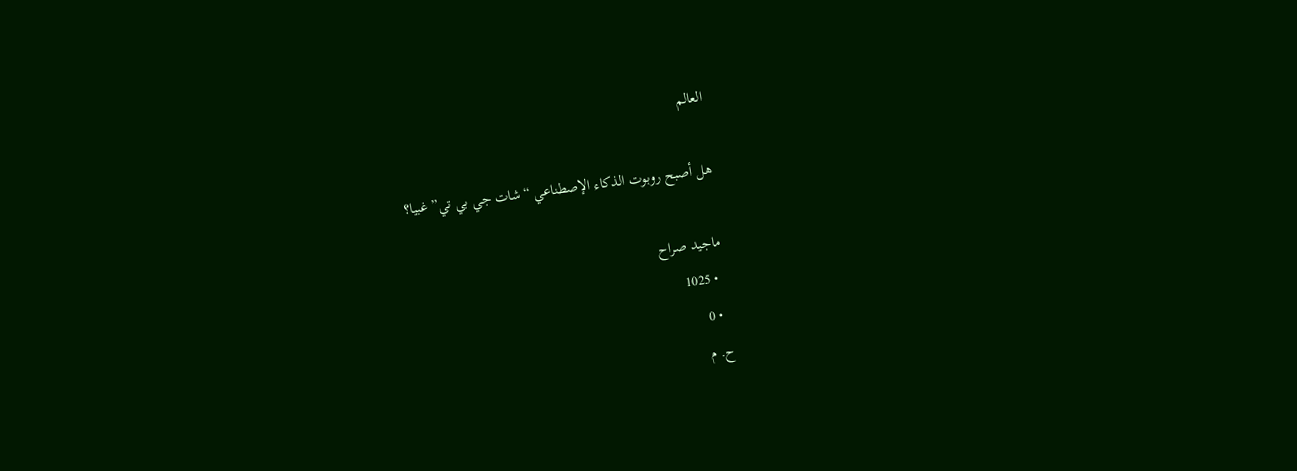العالم

هل أصبح روبوت الذكاء الإصطناعي “شات جي بي تي” غبيا؟

ماجيد صراح
  • 1025
  • 0
ح. م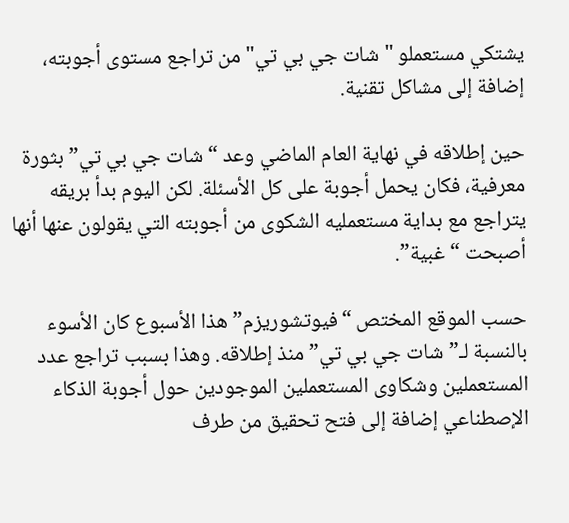يشتكي مستعملو "شات جي بي تي" من تراجع مستوى أجوبته، إضافة إلى مشاكل تقنية.

حين إطلاقه في نهاية العام الماضي وعد “شات جي بي تي” بثورة معرفية، فكان يحمل أجوبة على كل الأسئلة. لكن اليوم بدأ بريقه يتراجع مع بداية مستعمليه الشكوى من أجوبته التي يقولون عنها أنها أصبحت “غبية”.

حسب الموقع المختص “فيوتشوريزم” هذا الأسبوع كان الأسوء بالنسبة لـ”شات جي بي تي” منذ إطلاقه. وهذا بسبب تراجع عدد المستعملين وشكاوى المستعملين الموجودين حول أجوبة الذكاء الإصطناعي إضافة إلى فتح تحقيق من طرف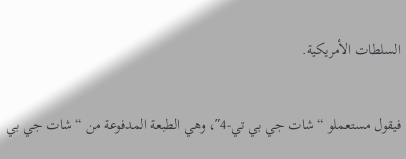السلطات الأمريكية.

فيقول مستعملو “شات جي بي تي-4″، وهي الطبعة المدفوعة من “شات جي بي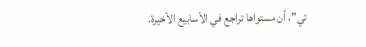تي”، أن مستواها تراجع في الأسابيع الأخيرة.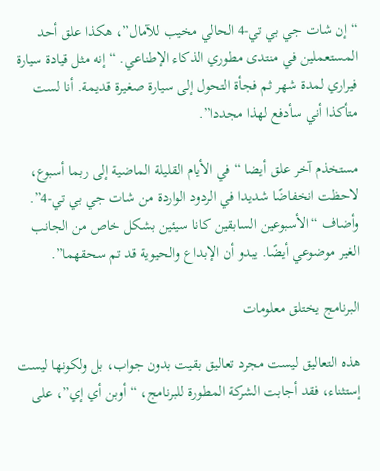“إن شات جي بي تي-4 الحالي مخيب للآمال”، هكذا علق أحد المستعملين في منتدى مطوري الذكاء الإطناعي. “إنه مثل قيادة سيارة فيراري لمدة شهر ثم فجأة التحول إلى سيارة صغيرة قديمة. أنا لست متأكذا أني سأدفع لهذا مجددا”.

مستخذم آخر علق أيضا “في الأيام القليلة الماضية إلى ربما أسبوع، لاحظت انخفاضًا شديدا في الردود الواردة من شات جي بي تي-4”. وأضاف “الأسبوعين السابقين كانا سيئين بشكل خاص من الجانب الغير موضوعي أيضًا. يبدو أن الإبداع والحيوية قد تم سحقهما”.

البرنامج يختلق معلومات

هذه التعاليق ليست مجرد تعاليق بقيت بدون جواب، بل ولكونها ليست إستثناء، فقد أجابت الشركة المطورة للبرنامج، “أوبن أي إي”، على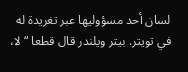لسان أحد مسؤوليها عبر تغريدة له في تويتر. بيتر ويلندر قال قطعا “لا،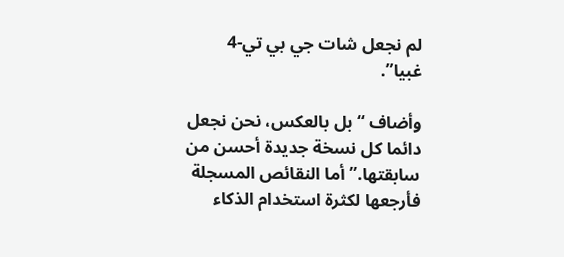لم نجعل شات جي بي تي-4 غبيا”.

وأضاف “بل بالعكس، نحن نجعل دائما كل نسخة جديدة أحسن من سابقتها.” أما النقائص المسجلة فأرجعها لكثرة استخدام الذكاء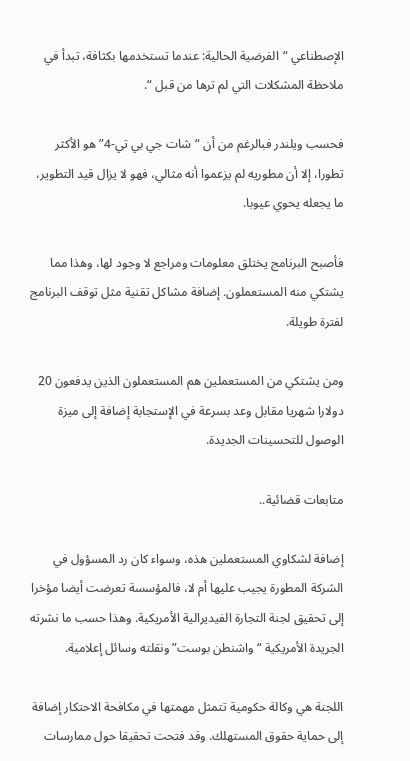الإصطناعي “الفرضية الحالية: عندما تستخدمها بكثافة، تبدأ في ملاحظة المشكلات التي لم ترها من قبل “.

فحسب ويلندر فبالرغم من أن “شات جي بي تي-4” هو الأكثر تطورا، إلا أن مطوريه لم يزعموا أنه مثالي، فهو لا يزال قيد التطوير، ما يجعله يحوي عيوبا.

فأصبح البرنامج يختلق معلومات ومراجع لا وجود لها، وهذا مما يشتكي منه المستعملون. إضافة مشاكل تقنية مثل توقف البرنامج لفترة طويلة.

ومن يشتكي من المستعملين هم المستعملون الذين يدفعون 20 دولارا شهريا مقابل وعد بسرعة في الإستجابة إضافة إلى ميزة الوصول للتحسينات الجديدة.

متابعات قضائية..

إضافة لشكاوي المستعملين هذه، وسواء كان رد المسؤول في الشركة المطورة يجيب عليها أم لا، فالمؤسسة تعرضت أيضا مؤخرا إلى تحقيق لجنة التجارة الفيديرالية الأمريكية. وهذا حسب ما نشرته الجريدة الأمريكية “واشنطن بوست” ونقلته وسائل إعلامية.

اللجنة هي وكالة حكومية تتمثل مهمتها في مكافحة الاحتكار إضافة إلى حماية حقوق المستهلك. وقد فتحت تحقيقا حول ممارسات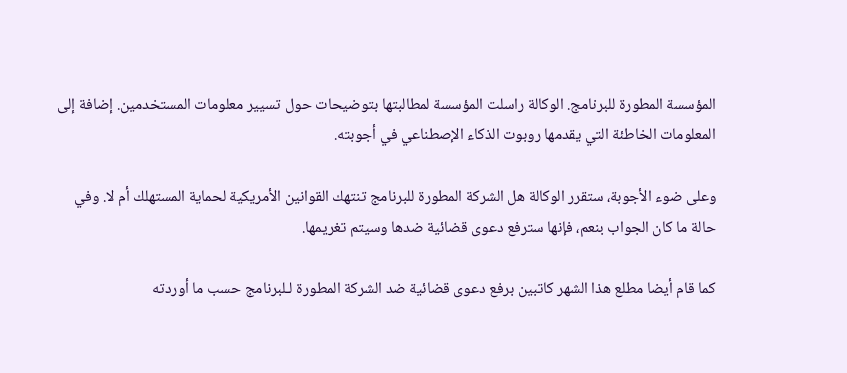المؤسسة المطورة للبرنامج. الوكالة راسلت المؤسسة لمطالبتها بتوضيحات حول تسيير معلومات المستخدمين. إضافة إلى المعلومات الخاطئة التي يقدمها روبوت الذكاء الإصطناعي في أجوبته.

وعلى ضوء الأجوبة، ستقرر الوكالة هل الشركة المطورة للبرنامج تنتهك القوانين الأمريكية لحماية المستهلك أم لا. وفي حالة ما كان الجواب بنعم، فإنها سترفع دعوى قضائية ضدها وسيتم تغريمها.

كما قام أيضا مطلع هذا الشهر كاتبين برفع دعوى قضائية ضد الشركة المطورة لـلبرنامج حسب ما أوردته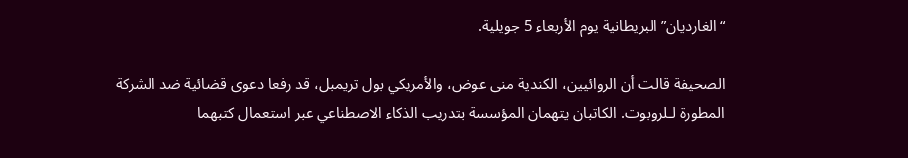“الغارديان” البريطانية يوم الأربعاء 5 جويلية.

الصحيفة قالت أن الروائيين، الكندية منى عوض، والأمريكي بول تريمبل، قد رفعا دعوى قضائية ضد الشركة المطورة لـلروبوت. الكاتبان يتهمان المؤسسة بتدريب الذكاء الاصطناعي عبر استعمال كتبهما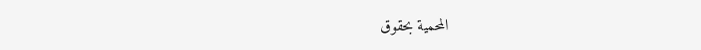المحمية بحقوق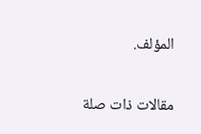المؤلف.

مقالات ذات صلة